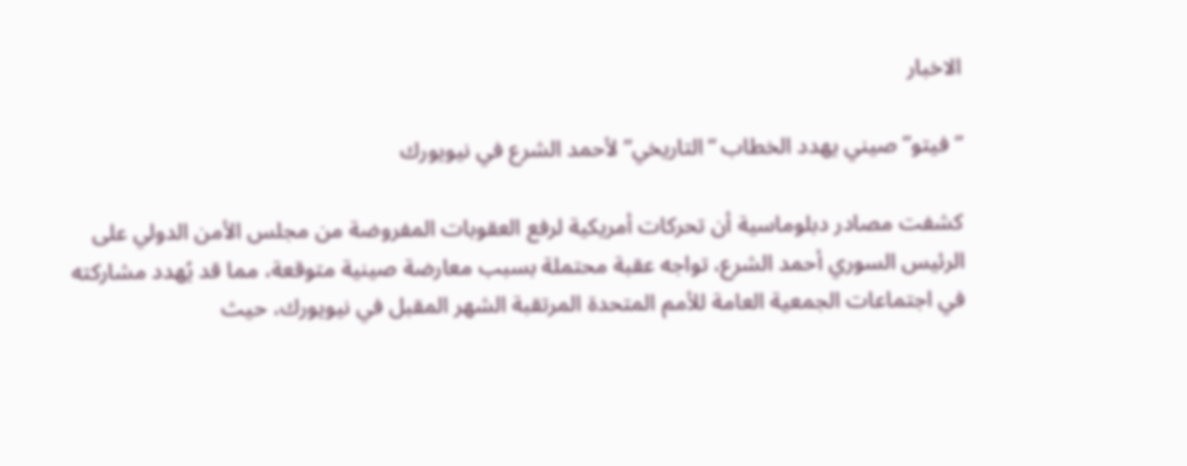الاخبار

“فيتو” صيني يهدد الخطاب “التاريخي” لأحمد الشرع في نيويورك

كشفت مصادر دبلوماسية أن تحركات أمريكية لرفع العقوبات المفروضة من مجلس الأمن الدولي على الرئيس السوري أحمد الشرع، تواجه عقبة محتملة بسبب معارضة صينية متوقعة، مما قد يُهدد مشاركته في اجتماعات الجمعية العامة للأمم المتحدة المرتقبة الشهر المقبل في نيويورك، حيث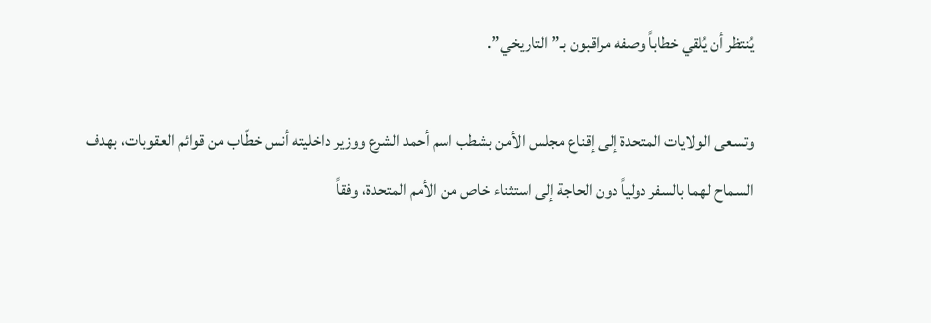يُنتظر أن يُلقي خطاباً وصفه مراقبون بـ”التاريخي”.

وتسعى الولايات المتحدة إلى إقناع مجلس الأمن بشطب اسم أحمد الشرع ووزير داخليته أنس خطّاب من قوائم العقوبات، بهدف السماح لهما بالسفر دولياً دون الحاجة إلى استثناء خاص من الأمم المتحدة، وفقاً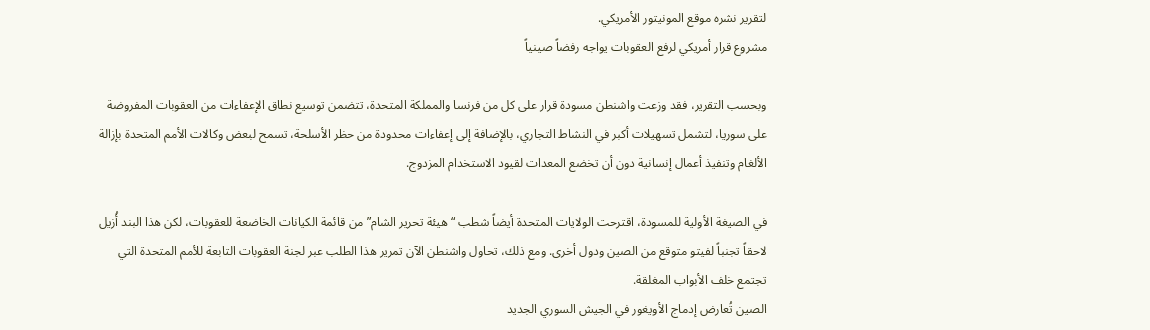لتقرير نشره موقع المونيتور الأمريكي.
مشروع قرار أمريكي لرفع العقوبات يواجه رفضاً صينياً

وبحسب التقرير، فقد وزعت واشنطن مسودة قرار على كل من فرنسا والمملكة المتحدة، تتضمن توسيع نطاق الإعفاءات من العقوبات المفروضة على سوريا، لتشمل تسهيلات أكبر في النشاط التجاري، بالإضافة إلى إعفاءات محدودة من حظر الأسلحة، تسمح لبعض وكالات الأمم المتحدة بإزالة الألغام وتنفيذ أعمال إنسانية دون أن تخضع المعدات لقيود الاستخدام المزدوج.

في الصيغة الأولية للمسودة، اقترحت الولايات المتحدة أيضاً شطب “هيئة تحرير الشام” من قائمة الكيانات الخاضعة للعقوبات، لكن هذا البند أُزيل لاحقاً تجنباً لفيتو متوقع من الصين ودول أخرى. ومع ذلك، تحاول واشنطن الآن تمرير هذا الطلب عبر لجنة العقوبات التابعة للأمم المتحدة التي تجتمع خلف الأبواب المغلقة.
الصين تُعارض إدماج الأويغور في الجيش السوري الجديد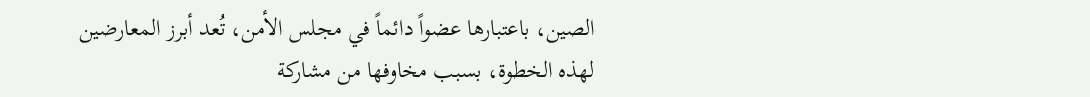الصين، باعتبارها عضواً دائماً في مجلس الأمن، تُعد أبرز المعارضين لهذه الخطوة، بسبب مخاوفها من مشاركة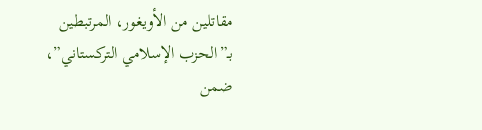مقاتلين من الأويغور، المرتبطين بـ”الحزب الإسلامي التركستاني”، ضمن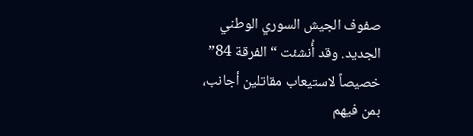صفوف الجيش السوري الوطني الجديد. وقد أُنشئت “الفرقة 84” خصيصاً لاستيعاب مقاتلين أجانب، بمن فيهم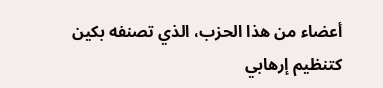أعضاء من هذا الحزب، الذي تصنفه بكين كتنظيم إرهابي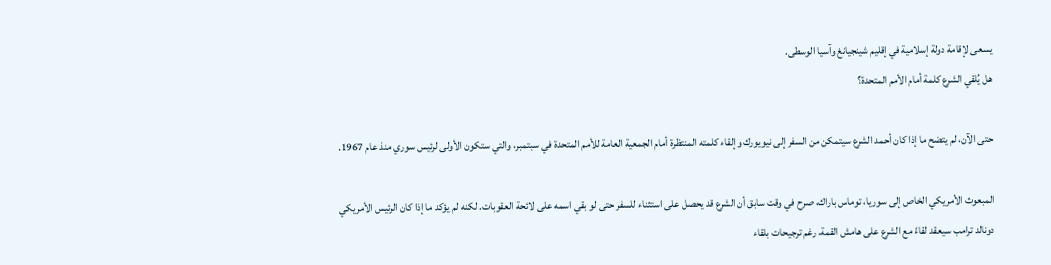يسعى لإقامة دولة إسلامية في إقليم شينجيانغ وآسيا الوسطى.
هل يُلقي الشرع كلمة أمام الأمم المتحدة؟

حتى الآن، لم يتضح ما إذا كان أحمد الشرع سيتمكن من السفر إلى نيويورك وإلقاء كلمته المنتظرة أمام الجمعية العامة للأمم المتحدة في سبتمبر، والتي ستكون الأولى لرئيس سوري منذ عام 1967.

المبعوث الأمريكي الخاص إلى سوريا، توماس باراك، صرح في وقت سابق أن الشرع قد يحصل على استثناء للسفر حتى لو بقي اسمه على لائحة العقوبات. لكنه لم يؤكد ما إذا كان الرئيس الأمريكي دونالد ترامب سيعقد لقاءً مع الشرع على هامش القمة، رغم ترجيحات بلقاء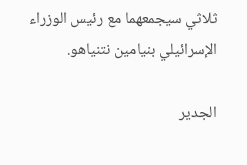ثلاثي سيجمعهما مع رئيس الوزراء الإسرائيلي بنيامين نتنياهو.

الجدير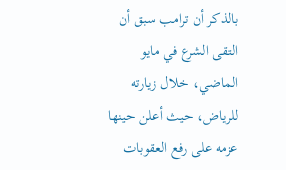بالذكر أن ترامب سبق أن التقى الشرع في مايو الماضي، خلال زيارته للرياض، حيث أعلن حينها عزمه على رفع العقوبات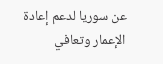عن سوريا لدعم إعادة الإعمار وتعافي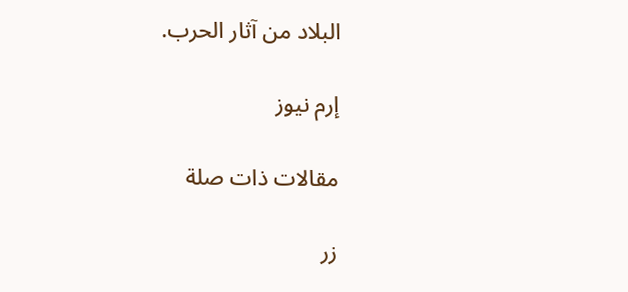البلاد من آثار الحرب.

إرم نيوز

مقالات ذات صلة

زر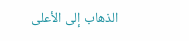الذهاب إلى الأعلى